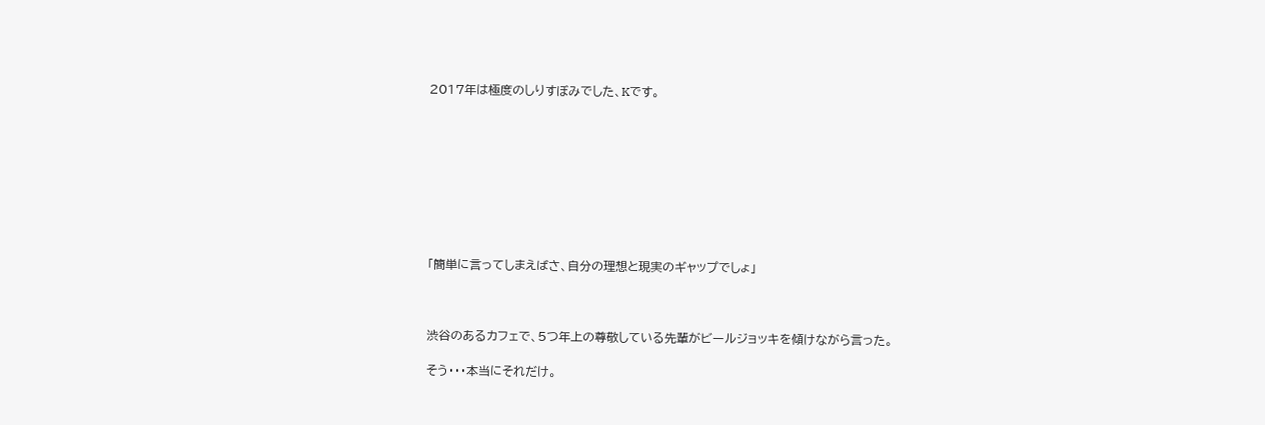2017年は極度のしりすぼみでした、Kです。









「簡単に言ってしまえばさ、自分の理想と現実のギャップでしょ」



渋谷のあるカフェで、5つ年上の尊敬している先輩がビールジョッキを傾けながら言った。

そう・・・本当にそれだけ。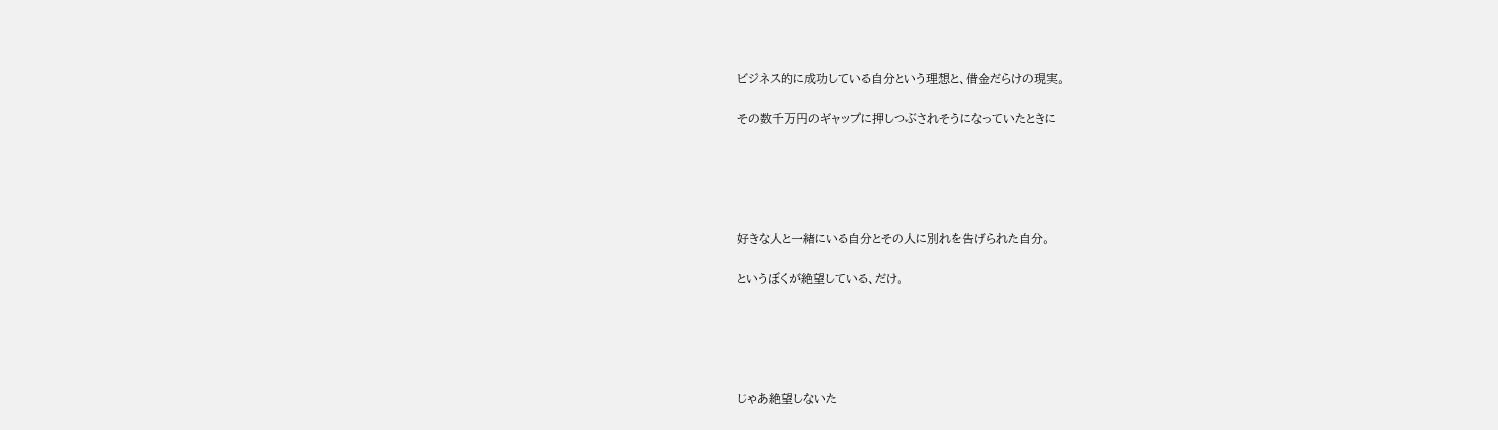ビジネス的に成功している自分という理想と、借金だらけの現実。

その数千万円のギャップに押しつぶされそうになっていたときに





好きな人と一緒にいる自分とその人に別れを告げられた自分。

というぼくが絶望している、だけ。





じゃあ絶望しないた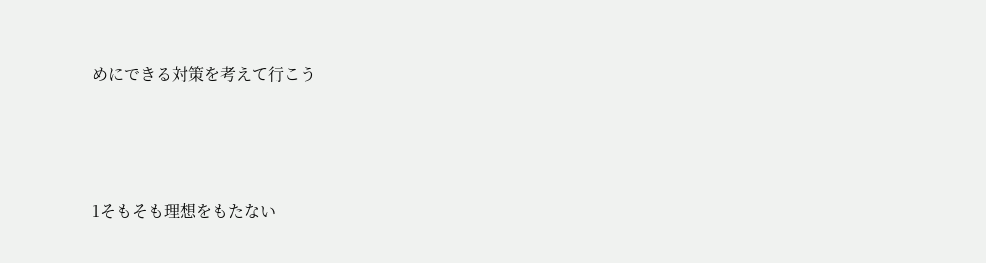めにできる対策を考えて行こう



1そもそも理想をもたない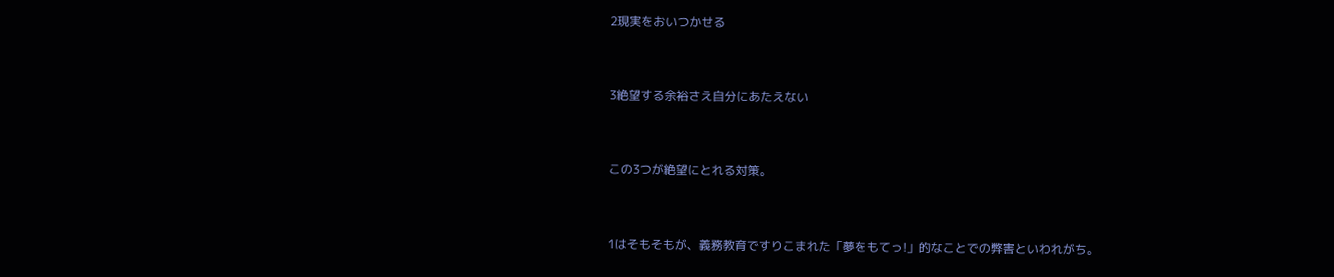2現実をおいつかせる



3絶望する余裕さえ自分にあたえない



この3つが絶望にとれる対策。



1はそもそもが、義務教育ですりこまれた「夢をもてっ!」的なことでの弊害といわれがち。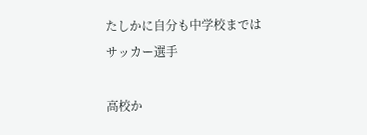たしかに自分も中学校まではサッカー選手

高校か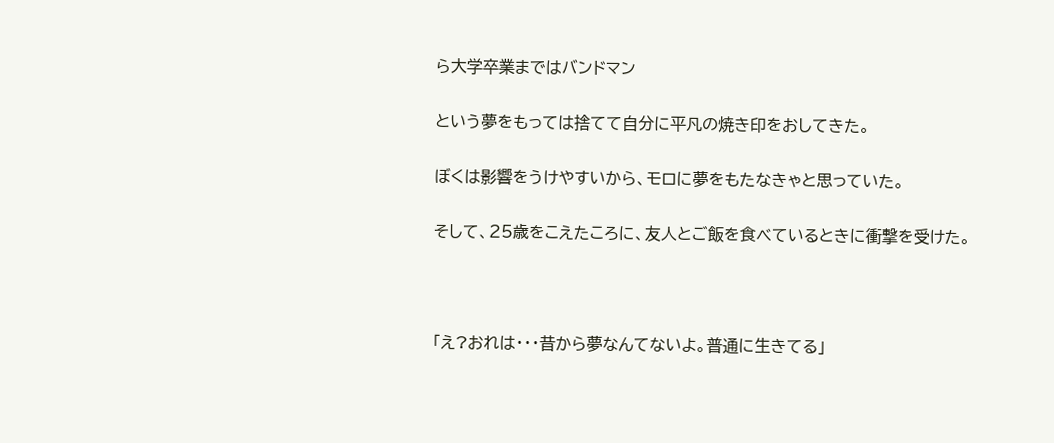ら大学卒業まではバンドマン

という夢をもっては捨てて自分に平凡の焼き印をおしてきた。

ぼくは影響をうけやすいから、モロに夢をもたなきゃと思っていた。

そして、25歳をこえたころに、友人とご飯を食べているときに衝撃を受けた。



「え?おれは・・・昔から夢なんてないよ。普通に生きてる」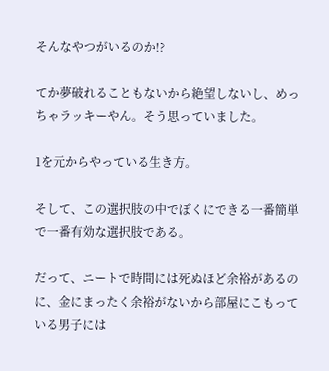そんなやつがいるのか!?

てか夢破れることもないから絶望しないし、めっちゃラッキーやん。そう思っていました。

1を元からやっている生き方。

そして、この選択肢の中でぼくにできる一番簡単で一番有効な選択肢である。

だって、ニートで時間には死ぬほど余裕があるのに、金にまったく余裕がないから部屋にこもっている男子には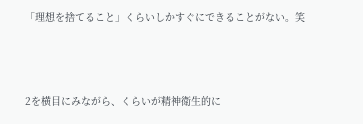「理想を捨てること」くらいしかすぐにできることがない。笑





2を横目にみながら、くらいが精神衛生的に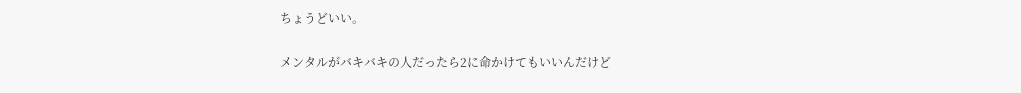ちょうどいい。

メンタルがバキバキの人だったら2に命かけてもいいんだけど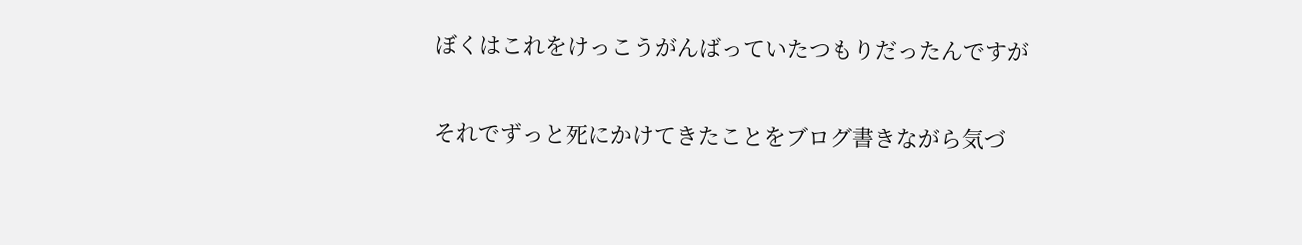ぼくはこれをけっこうがんばっていたつもりだったんですが

それでずっと死にかけてきたことをブログ書きながら気づ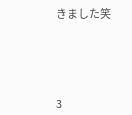きました笑





3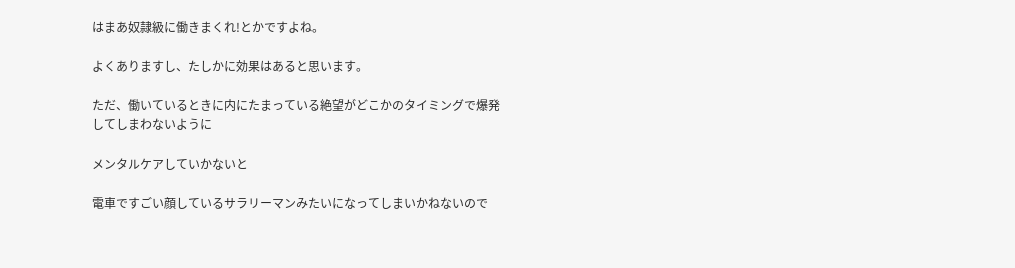はまあ奴隷級に働きまくれ!とかですよね。

よくありますし、たしかに効果はあると思います。

ただ、働いているときに内にたまっている絶望がどこかのタイミングで爆発してしまわないように

メンタルケアしていかないと

電車ですごい顔しているサラリーマンみたいになってしまいかねないので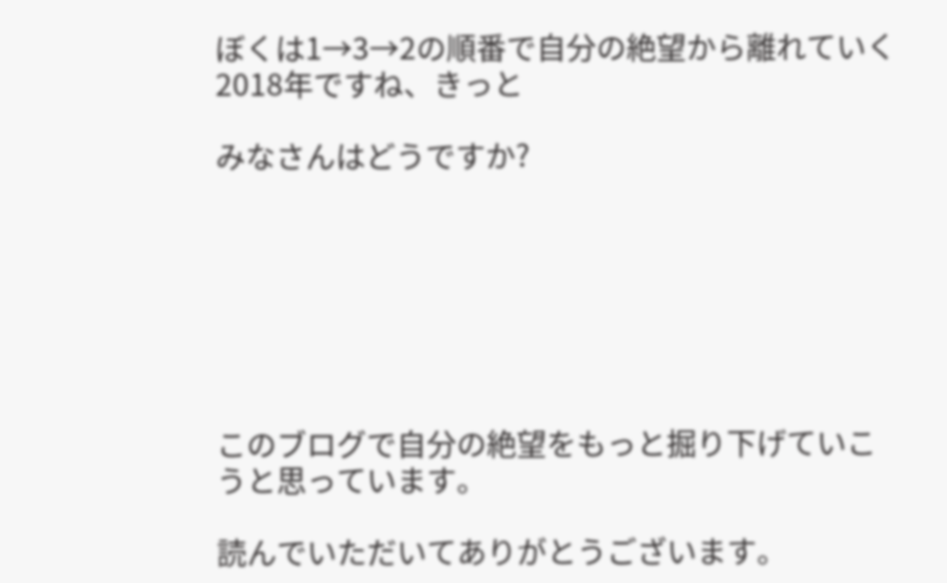ぼくは1→3→2の順番で自分の絶望から離れていく2018年ですね、きっと

みなさんはどうですか?







このブログで自分の絶望をもっと掘り下げていこうと思っています。

読んでいただいてありがとうございます。